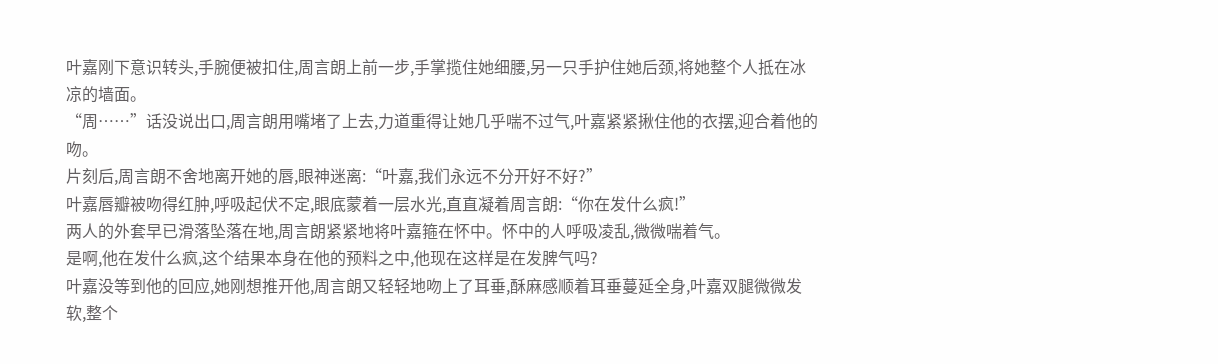叶嘉刚下意识转头,手腕便被扣住,周言朗上前一步,手掌揽住她细腰,另一只手护住她后颈,将她整个人抵在冰凉的墙面。
“周……”话没说出口,周言朗用嘴堵了上去,力道重得让她几乎喘不过气,叶嘉紧紧揪住他的衣摆,迎合着他的吻。
片刻后,周言朗不舍地离开她的唇,眼神迷离:“叶嘉,我们永远不分开好不好?”
叶嘉唇瓣被吻得红肿,呼吸起伏不定,眼底蒙着一层水光,直直凝着周言朗:“你在发什么疯!”
两人的外套早已滑落坠落在地,周言朗紧紧地将叶嘉箍在怀中。怀中的人呼吸凌乱,微微喘着气。
是啊,他在发什么疯,这个结果本身在他的预料之中,他现在这样是在发脾气吗?
叶嘉没等到他的回应,她刚想推开他,周言朗又轻轻地吻上了耳垂,酥麻感顺着耳垂蔓延全身,叶嘉双腿微微发软,整个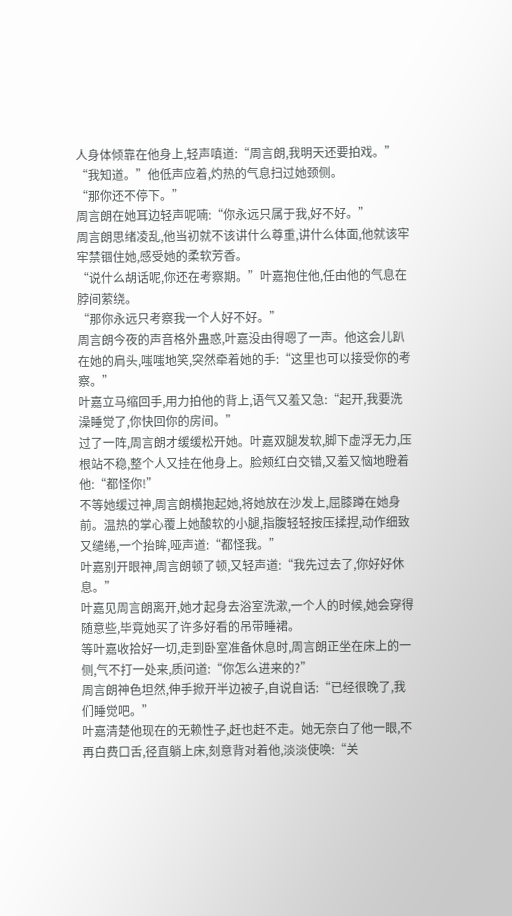人身体倾靠在他身上,轻声嗔道:“周言朗,我明天还要拍戏。”
“我知道。”他低声应着,灼热的气息扫过她颈侧。
“那你还不停下。”
周言朗在她耳边轻声呢喃:“你永远只属于我,好不好。”
周言朗思绪凌乱,他当初就不该讲什么尊重,讲什么体面,他就该牢牢禁锢住她,感受她的柔软芳香。
“说什么胡话呢,你还在考察期。”叶嘉抱住他,任由他的气息在脖间萦绕。
“那你永远只考察我一个人好不好。”
周言朗今夜的声音格外蛊惑,叶嘉没由得嗯了一声。他这会儿趴在她的肩头,嗤嗤地笑,突然牵着她的手:“这里也可以接受你的考察。”
叶嘉立马缩回手,用力拍他的背上,语气又羞又急:“起开,我要洗澡睡觉了,你快回你的房间。”
过了一阵,周言朗才缓缓松开她。叶嘉双腿发软,脚下虚浮无力,压根站不稳,整个人又挂在他身上。脸颊红白交错,又羞又恼地瞪着他:“都怪你!”
不等她缓过神,周言朗横抱起她,将她放在沙发上,屈膝蹲在她身前。温热的掌心覆上她酸软的小腿,指腹轻轻按压揉捏,动作细致又缱绻,一个抬眸,哑声道:“都怪我。”
叶嘉别开眼神,周言朗顿了顿,又轻声道:“我先过去了,你好好休息。”
叶嘉见周言朗离开,她才起身去浴室洗漱,一个人的时候,她会穿得随意些,毕竟她买了许多好看的吊带睡裙。
等叶嘉收拾好一切,走到卧室准备休息时,周言朗正坐在床上的一侧,气不打一处来,质问道:“你怎么进来的?”
周言朗神色坦然,伸手掀开半边被子,自说自话:“已经很晚了,我们睡觉吧。”
叶嘉清楚他现在的无赖性子,赶也赶不走。她无奈白了他一眼,不再白费口舌,径直躺上床,刻意背对着他,淡淡使唤:“关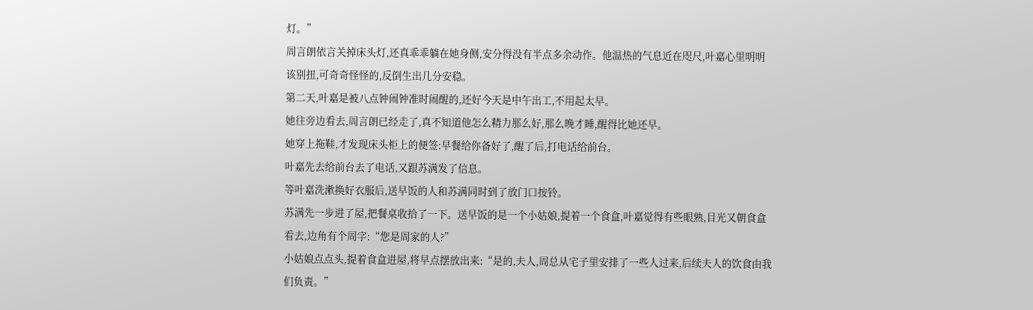灯。”
周言朗依言关掉床头灯,还真乖乖躺在她身侧,安分得没有半点多余动作。他温热的气息近在咫尺,叶嘉心里明明该别扭,可奇奇怪怪的,反倒生出几分安稳。
第二天,叶嘉是被八点钟闹钟准时闹醒的,还好今天是中午出工,不用起太早。
她往旁边看去,周言朗已经走了,真不知道他怎么精力那么好,那么晚才睡,醒得比她还早。
她穿上拖鞋,才发现床头柜上的便签:早餐给你备好了,醒了后,打电话给前台。
叶嘉先去给前台去了电话,又跟苏满发了信息。
等叶嘉洗漱换好衣服后,送早饭的人和苏满同时到了放门口按铃。
苏满先一步进了屋,把餐桌收拾了一下。送早饭的是一个小姑娘,提着一个食盒,叶嘉觉得有些眼熟,目光又朝食盒看去,边角有个周字:“您是周家的人?”
小姑娘点点头,提着食盒进屋,将早点摆放出来:“是的,夫人,周总从宅子里安排了一些人过来,后续夫人的饮食由我们负责。”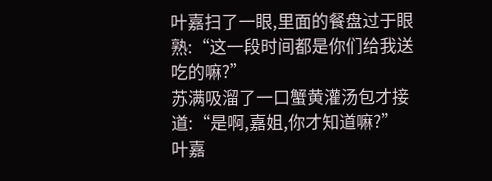叶嘉扫了一眼,里面的餐盘过于眼熟:“这一段时间都是你们给我送吃的嘛?”
苏满吸溜了一口蟹黄灌汤包才接道:“是啊,嘉姐,你才知道嘛?”
叶嘉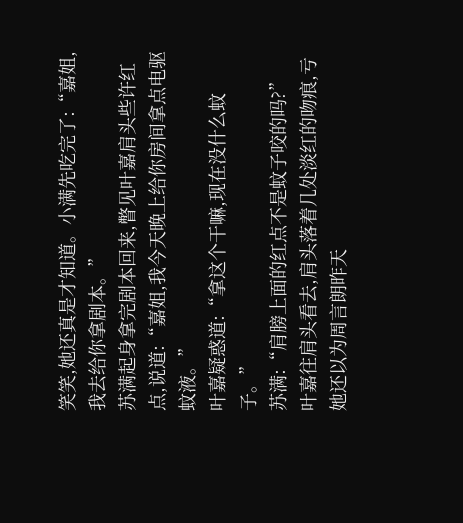笑笑,她还真是才知道。小满先吃完了:“嘉姐,我去给你拿剧本。”
苏满起身拿完剧本回来,瞥见叶嘉肩头些许红点,说道:“嘉姐,我今天晚上给你房间拿点电驱蚊液。”
叶嘉疑惑道:“拿这个干嘛,现在没什么蚊子。”
苏满:“肩膀上面的红点不是蚊子咬的吗?”
叶嘉往肩头看去,肩头落着几处淡红的吻痕,亏她还以为周言朗昨天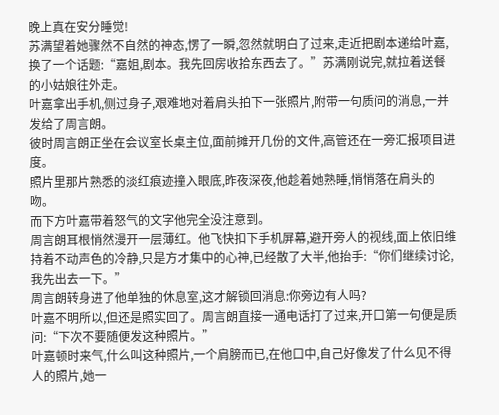晚上真在安分睡觉!
苏满望着她骤然不自然的神态,愣了一瞬,忽然就明白了过来,走近把剧本递给叶嘉,换了一个话题:“嘉姐,剧本。我先回房收拾东西去了。”苏满刚说完,就拉着送餐的小姑娘往外走。
叶嘉拿出手机,侧过身子,艰难地对着肩头拍下一张照片,附带一句质问的消息,一并发给了周言朗。
彼时周言朗正坐在会议室长桌主位,面前摊开几份的文件,高管还在一旁汇报项目进度。
照片里那片熟悉的淡红痕迹撞入眼底,昨夜深夜,他趁着她熟睡,悄悄落在肩头的吻。
而下方叶嘉带着怒气的文字他完全没注意到。
周言朗耳根悄然漫开一层薄红。他飞快扣下手机屏幕,避开旁人的视线,面上依旧维持着不动声色的冷静,只是方才集中的心神,已经散了大半,他抬手:“你们继续讨论,我先出去一下。”
周言朗转身进了他单独的休息室,这才解锁回消息:你旁边有人吗?
叶嘉不明所以,但还是照实回了。周言朗直接一通电话打了过来,开口第一句便是质问:“下次不要随便发这种照片。”
叶嘉顿时来气,什么叫这种照片,一个肩膀而已,在他口中,自己好像发了什么见不得人的照片,她一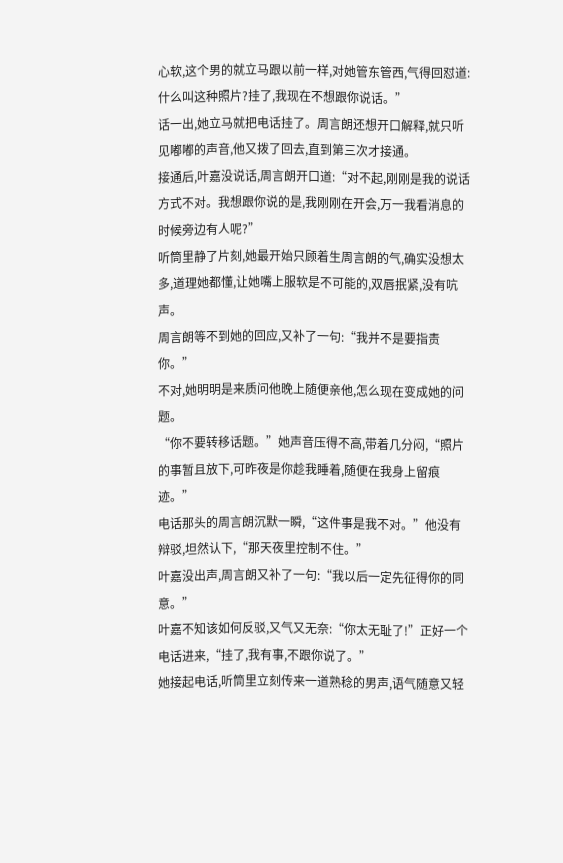心软,这个男的就立马跟以前一样,对她管东管西,气得回怼道:什么叫这种照片?挂了,我现在不想跟你说话。”
话一出,她立马就把电话挂了。周言朗还想开口解释,就只听见嘟嘟的声音,他又拨了回去,直到第三次才接通。
接通后,叶嘉没说话,周言朗开口道:“对不起,刚刚是我的说话方式不对。我想跟你说的是,我刚刚在开会,万一我看消息的时候旁边有人呢?”
听筒里静了片刻,她最开始只顾着生周言朗的气,确实没想太多,道理她都懂,让她嘴上服软是不可能的,双唇抿紧,没有吭声。
周言朗等不到她的回应,又补了一句:“我并不是要指责你。”
不对,她明明是来质问他晚上随便亲他,怎么现在变成她的问题。
“你不要转移话题。”她声音压得不高,带着几分闷,“照片的事暂且放下,可昨夜是你趁我睡着,随便在我身上留痕迹。”
电话那头的周言朗沉默一瞬,“这件事是我不对。”他没有辩驳,坦然认下,“那天夜里控制不住。”
叶嘉没出声,周言朗又补了一句:“我以后一定先征得你的同意。”
叶嘉不知该如何反驳,又气又无奈:“你太无耻了!”正好一个电话进来,“挂了,我有事,不跟你说了。”
她接起电话,听筒里立刻传来一道熟稔的男声,语气随意又轻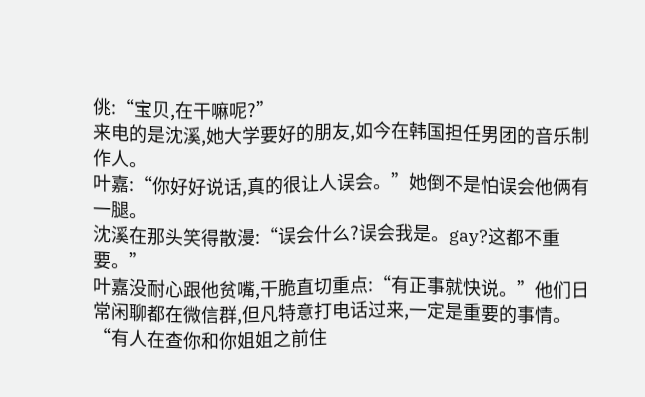佻:“宝贝,在干嘛呢?”
来电的是沈溪,她大学要好的朋友,如今在韩国担任男团的音乐制作人。
叶嘉:“你好好说话,真的很让人误会。”她倒不是怕误会他俩有一腿。
沈溪在那头笑得散漫:“误会什么?误会我是。gay?这都不重要。”
叶嘉没耐心跟他贫嘴,干脆直切重点:“有正事就快说。”他们日常闲聊都在微信群,但凡特意打电话过来,一定是重要的事情。
“有人在查你和你姐姐之前住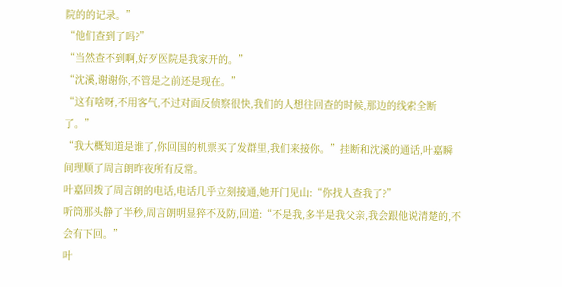院的的记录。”
“他们查到了吗?”
“当然查不到啊,好歹医院是我家开的。”
“沈溪,谢谢你,不管是之前还是现在。”
“这有啥呀,不用客气,不过对面反侦察很快,我们的人想往回查的时候,那边的线索全断了。”
“我大概知道是谁了,你回国的机票买了发群里,我们来接你。”挂断和沈溪的通话,叶嘉瞬间理顺了周言朗昨夜所有反常。
叶嘉回拨了周言朗的电话,电话几乎立刻接通,她开门见山:“你找人查我了?”
听筒那头静了半秒,周言朗明显猝不及防,回道:“不是我,多半是我父亲,我会跟他说清楚的,不会有下回。”
叶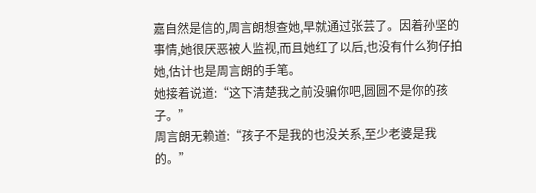嘉自然是信的,周言朗想查她,早就通过张芸了。因着孙坚的事情,她很厌恶被人监视,而且她红了以后,也没有什么狗仔拍她,估计也是周言朗的手笔。
她接着说道:“这下清楚我之前没骗你吧,圆圆不是你的孩子。”
周言朗无赖道:“孩子不是我的也没关系,至少老婆是我的。”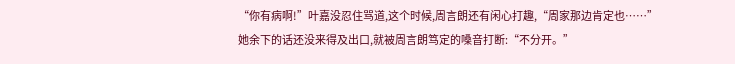“你有病啊!”叶嘉没忍住骂道,这个时候,周言朗还有闲心打趣,“周家那边肯定也……”
她余下的话还没来得及出口,就被周言朗笃定的嗓音打断:“不分开。”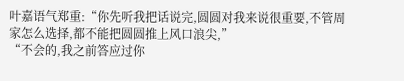叶嘉语气郑重:“你先听我把话说完,圆圆对我来说很重要,不管周家怎么选择,都不能把圆圆推上风口浪尖,”
“不会的,我之前答应过你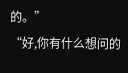的。”
“好,你有什么想问的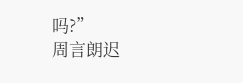吗?”
周言朗迟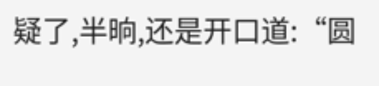疑了,半晌,还是开口道:“圆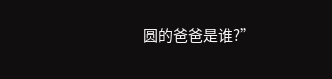圆的爸爸是谁?”